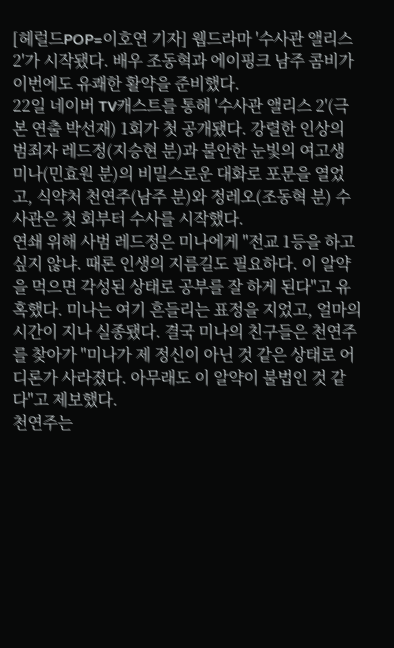[헤럴드POP=이호연 기자] 웹드라마 '수사관 앨리스 2'가 시작됐다. 배우 조동혁과 에이핑크 남주 콤비가 이번에도 유쾌한 활약을 준비했다.
22일 네이버 TV캐스트를 통해 '수사관 앨리스 2'(극본 연출 박선재) 1회가 첫 공개됐다. 강렬한 인상의 범죄자 레드정(지승현 분)과 불안한 눈빛의 여고생 미나(민효원 분)의 비밀스로운 대화로 포문을 열었고, 식약처 천연주(남주 분)와 정레오(조동혁 분) 수사관은 첫 회부터 수사를 시작했다.
연쇄 위해 사범 레드정은 미나에게 "전교 1등을 하고 싶지 않냐. 때론 인생의 지름길도 필요하다. 이 알약을 먹으면 각성된 상태로 공부를 잘 하게 된다"고 유혹했다. 미나는 여기 흔들리는 표정을 지었고, 얼마의 시간이 지나 실종됐다. 결국 미나의 친구들은 천연주를 찾아가 "미나가 제 정신이 아닌 것 같은 상태로 어디론가 사라졌다. 아무래도 이 알약이 불법인 것 같다"고 제보했다.
천연주는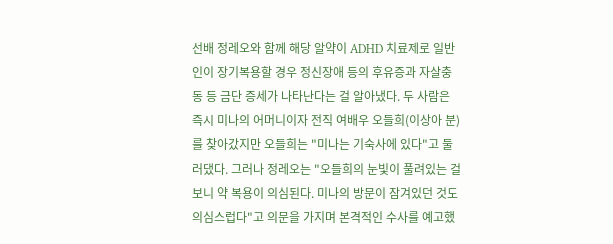선배 정레오와 함께 해당 알약이 ADHD 치료제로 일반인이 장기복용할 경우 정신장애 등의 후유증과 자살충동 등 금단 증세가 나타난다는 걸 알아냈다. 두 사람은 즉시 미나의 어머니이자 전직 여배우 오들희(이상아 분)를 찾아갔지만 오들희는 "미나는 기숙사에 있다"고 둘러댔다. 그러나 정레오는 "오들희의 눈빛이 풀려있는 걸 보니 약 복용이 의심된다. 미나의 방문이 잠겨있던 것도 의심스럽다"고 의문을 가지며 본격적인 수사를 예고했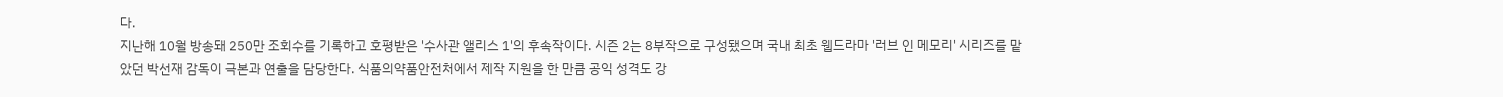다.
지난해 10월 방송돼 250만 조회수를 기록하고 호평받은 '수사관 앨리스 1'의 후속작이다. 시즌 2는 8부작으로 구성됐으며 국내 최초 웹드라마 '러브 인 메모리' 시리즈를 맡았던 박선재 감독이 극본과 연출을 담당한다. 식품의약품안전처에서 제작 지원을 한 만큼 공익 성격도 강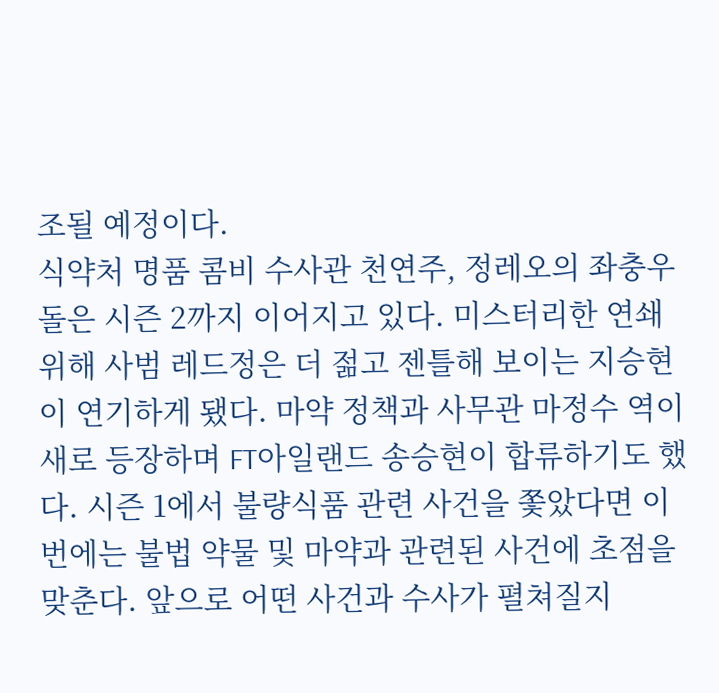조될 예정이다.
식약처 명품 콤비 수사관 천연주, 정레오의 좌충우돌은 시즌 2까지 이어지고 있다. 미스터리한 연쇄 위해 사범 레드정은 더 젊고 젠틀해 보이는 지승현이 연기하게 됐다. 마약 정책과 사무관 마정수 역이 새로 등장하며 FT아일랜드 송승현이 합류하기도 했다. 시즌 1에서 불량식품 관련 사건을 쫓았다면 이번에는 불법 약물 및 마약과 관련된 사건에 초점을 맞춘다. 앞으로 어떤 사건과 수사가 펼쳐질지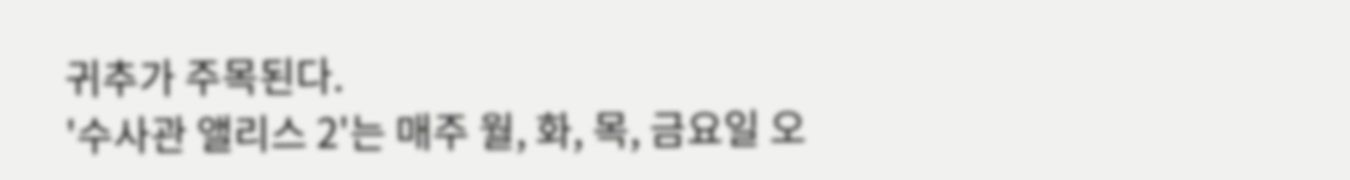귀추가 주목된다.
'수사관 앨리스 2'는 매주 월, 화, 목, 금요일 오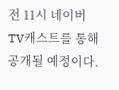전 11시 네이버 TV캐스트를 통해 공개될 예정이다.